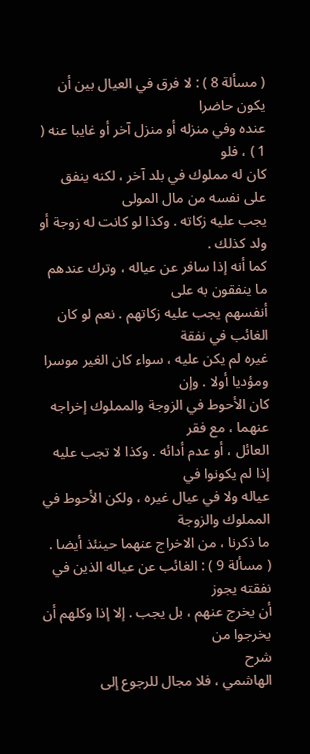( مسألة 8 ) : لا فرق في العيال بين أن يكون حاضرا
عنده وفي منزله أو منزل آخر أو غايبا عنه ( 1 ) ، فلو
كان له مملوك في بلد آخر ، لكنه ينفق على نفسه من مال المولى
يجب عليه زكاته . وكذا لو كانت له زوجة أو ولد كذلك .
كما أنه إذا سافر عن عياله ، وترك عندهم ما ينفقون به على
أنفسهم يجب عليه زكاتهم . نعم لو كان الغائب في نفقة
غيره لم يكن عليه ، سواء كان الغير موسرا ومؤديا أولا . وإن
كان الأحوط في الزوجة والمملوك إخراجه عنهما ، مع فقر
العائل ، أو عدم أدائه . وكذا لا تجب عليه إذا لم يكونوا في
عياله ولا في عيال غيره ، ولكن الأحوط في المملوك والزوجة
ما ذكرنا ، من الاخراج عنهما حينئذ أيضا .
( مسألة 9 ) : الغائب عن عياله الذين في نفقته يجوز
أن يخرج عنهم ، بل يجب . إلا إذا وكلهم أن يخرجوا من
شرح
الهاشمي ، فلا مجال للرجوع إلى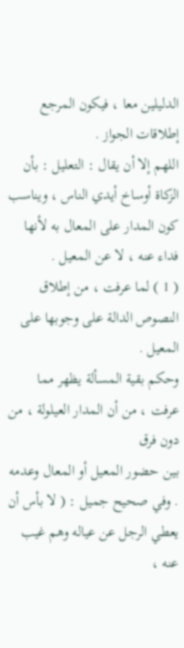الدليلين معا ، فيكون المرجع إطلاقات الجواز .
اللهم إلا أن يقال : التعليل : بأن الزكاة أوساخ أيدي الناس ، ويناسب
كون المدار على المعال به لأنها فداء عنه ، لا عن المعيل .
( 1 ) لما عرفت ، من إطلاق النصوص الدالة على وجوبها على المعيل .
وحكم بقية المسألة يظهر مما عرفت ، من أن المدار العيلولة ، من دون فرق
بين حضور المعيل أو المعال وعدمه . وفي صحيح جميل : ( لا بأس أن
يعطي الرجل عن عياله وهم غيب عنه ،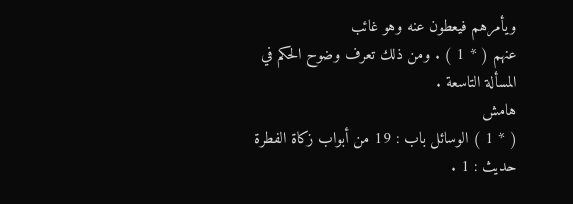ويأمرهم فيعطون عنه وهو غائب
عنهم ( * 1 ) . ومن ذلك تعرف وضوح الحكم في المسألة التاسعة .
هامش
( * 1 ) الوسائل باب : 19 من أبواب زكاة الفطرة حديث : 1 .